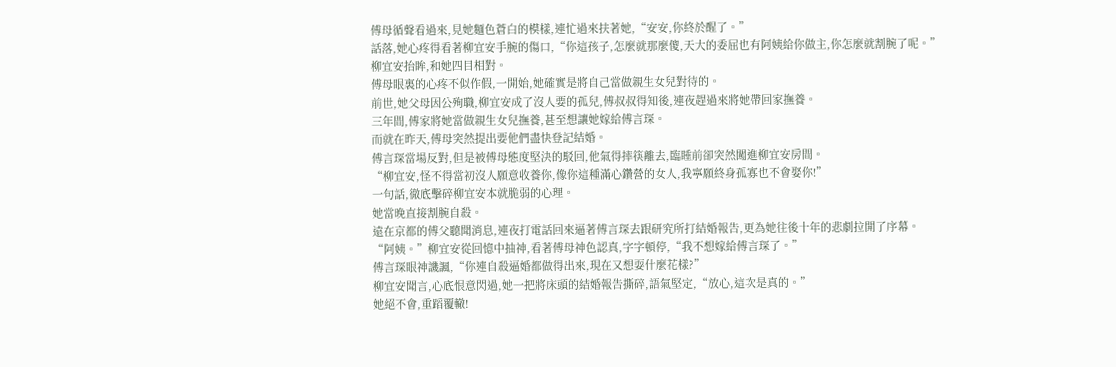傅母循聲看過來,見她麵色蒼白的模樣,連忙過來扶著她,“安安,你終於醒了。”
話落,她心疼得看著柳宜安手腕的傷口,“你這孩子,怎麼就那麼傻,天大的委屈也有阿姨給你做主,你怎麼就割腕了呢。”
柳宜安抬眸,和她四目相對。
傅母眼裏的心疼不似作假,一開始,她確實是將自己當做親生女兒對待的。
前世,她父母因公殉職,柳宜安成了沒人要的孤兒,傅叔叔得知後,連夜趕過來將她帶回家撫養。
三年間,傅家將她當做親生女兒撫養,甚至想讓她嫁給傅言琛。
而就在昨天,傅母突然提出要他們盡快登記結婚。
傅言琛當場反對,但是被傅母態度堅決的駁回,他氣得摔筷離去,臨睡前卻突然闖進柳宜安房間。
“柳宜安,怪不得當初沒人願意收養你,像你這種滿心鑽營的女人,我寧願終身孤寡也不會娶你!”
一句話,徹底擊碎柳宜安本就脆弱的心理。
她當晚直接割腕自殺。
遠在京都的傅父聽聞消息,連夜打電話回來逼著傅言琛去跟研究所打結婚報告,更為她往後十年的悲劇拉開了序幕。
“阿姨。”柳宜安從回憶中抽神,看著傅母神色認真,字字頓停,“我不想嫁給傅言琛了。”
傅言琛眼神譏諷,“你連自殺逼婚都做得出來,現在又想耍什麼花樣?”
柳宜安聞言,心底恨意閃過,她一把將床頭的結婚報告撕碎,語氣堅定,“放心,這次是真的。”
她絕不會,重蹈覆轍!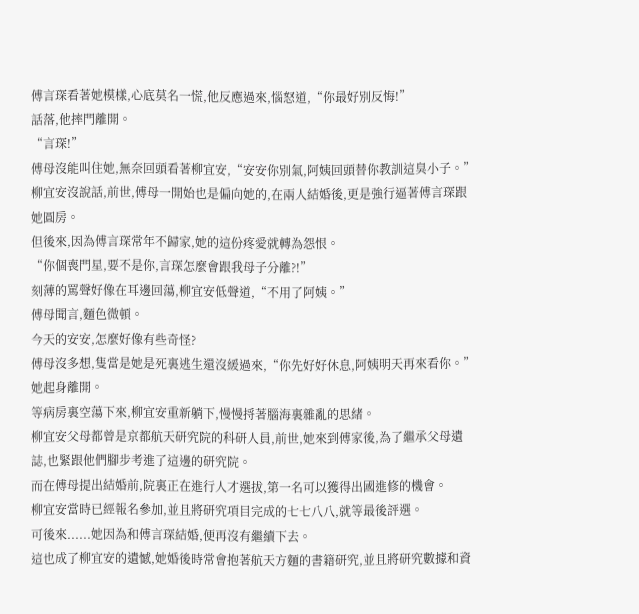傅言琛看著她模樣,心底莫名一慌,他反應過來,惱怒道,“你最好別反悔!”
話落,他摔門離開。
“言琛!”
傅母沒能叫住她,無奈回頭看著柳宜安,“安安你別氣,阿姨回頭替你教訓這臭小子。”
柳宜安沒說話,前世,傅母一開始也是偏向她的,在兩人結婚後,更是強行逼著傅言琛跟她圓房。
但後來,因為傅言琛常年不歸家,她的這份疼愛就轉為怨恨。
“你個喪門星,要不是你,言琛怎麼會跟我母子分離?!”
刻薄的罵聲好像在耳邊回蕩,柳宜安低聲道,“不用了阿姨。”
傅母聞言,麵色微頓。
今天的安安,怎麼好像有些奇怪?
傅母沒多想,隻當是她是死裏逃生還沒緩過來,“你先好好休息,阿姨明天再來看你。”
她起身離開。
等病房裏空蕩下來,柳宜安重新躺下,慢慢捋著腦海裏雜亂的思緒。
柳宜安父母都曾是京都航天研究院的科研人員,前世,她來到傅家後,為了繼承父母遺誌,也緊跟他們腳步考進了這邊的研究院。
而在傅母提出結婚前,院裏正在進行人才選拔,第一名可以獲得出國進修的機會。
柳宜安當時已經報名參加,並且將研究項目完成的七七八八,就等最後評選。
可後來......她因為和傅言琛結婚,便再沒有繼續下去。
這也成了柳宜安的遺憾,她婚後時常會抱著航天方麵的書籍研究,並且將研究數據和資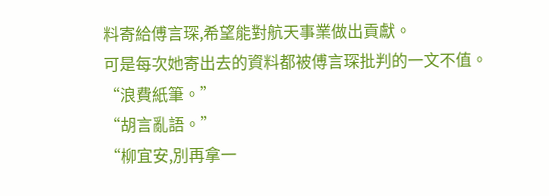料寄給傅言琛,希望能對航天事業做出貢獻。
可是每次她寄出去的資料都被傅言琛批判的一文不值。
“浪費紙筆。”
“胡言亂語。”
“柳宜安,別再拿一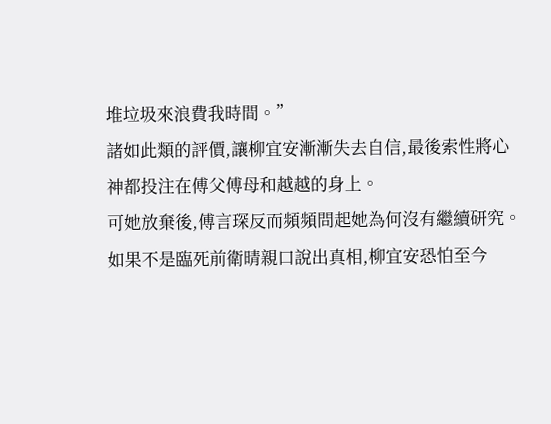堆垃圾來浪費我時間。”
諸如此類的評價,讓柳宜安漸漸失去自信,最後索性將心神都投注在傅父傅母和越越的身上。
可她放棄後,傅言琛反而頻頻問起她為何沒有繼續研究。
如果不是臨死前衛晴親口說出真相,柳宜安恐怕至今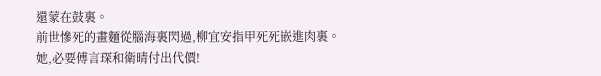還蒙在鼓裏。
前世慘死的畫麵從腦海裏閃過,柳宜安指甲死死嵌進肉裏。
她,必要傅言琛和衛晴付出代價!